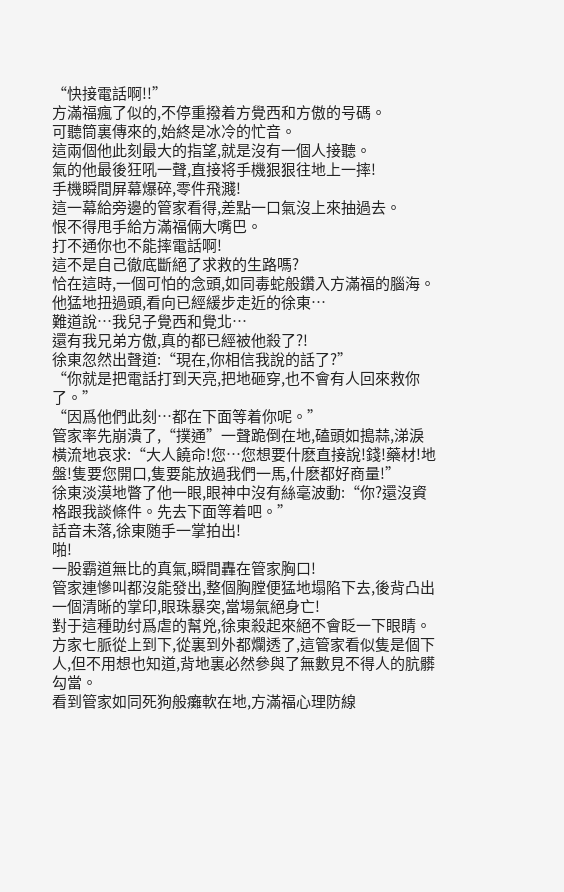“快接電話啊!!”
方滿福瘋了似的,不停重撥着方覺西和方傲的号碼。
可聽筒裏傳來的,始終是冰冷的忙音。
這兩個他此刻最大的指望,就是沒有一個人接聽。
氣的他最後狂吼一聲,直接将手機狠狠往地上一摔!
手機瞬間屏幕爆碎,零件飛濺!
這一幕給旁邊的管家看得,差點一口氣沒上來抽過去。
恨不得甩手給方滿福倆大嘴巴。
打不通你也不能摔電話啊!
這不是自己徹底斷絕了求救的生路嗎?
恰在這時,一個可怕的念頭,如同毒蛇般鑽入方滿福的腦海。
他猛地扭過頭,看向已經緩步走近的徐東…
難道說…我兒子覺西和覺北…
還有我兄弟方傲,真的都已經被他殺了?!
徐東忽然出聲道:“現在,你相信我說的話了?”
“你就是把電話打到天亮,把地砸穿,也不會有人回來救你了。”
“因爲他們此刻…都在下面等着你呢。”
管家率先崩潰了,“撲通”一聲跪倒在地,磕頭如搗蒜,涕淚橫流地哀求:“大人饒命!您…您想要什麽直接說!錢!藥材!地盤!隻要您開口,隻要能放過我們一馬,什麽都好商量!”
徐東淡漠地瞥了他一眼,眼神中沒有絲毫波動:“你?還沒資格跟我談條件。先去下面等着吧。”
話音未落,徐東随手一掌拍出!
啪!
一股霸道無比的真氣,瞬間轟在管家胸口!
管家連慘叫都沒能發出,整個胸膛便猛地塌陷下去,後背凸出一個清晰的掌印,眼珠暴突,當場氣絕身亡!
對于這種助纣爲虐的幫兇,徐東殺起來絕不會眨一下眼睛。
方家七脈從上到下,從裏到外都爛透了,這管家看似隻是個下人,但不用想也知道,背地裏必然參與了無數見不得人的肮髒勾當。
看到管家如同死狗般癱軟在地,方滿福心理防線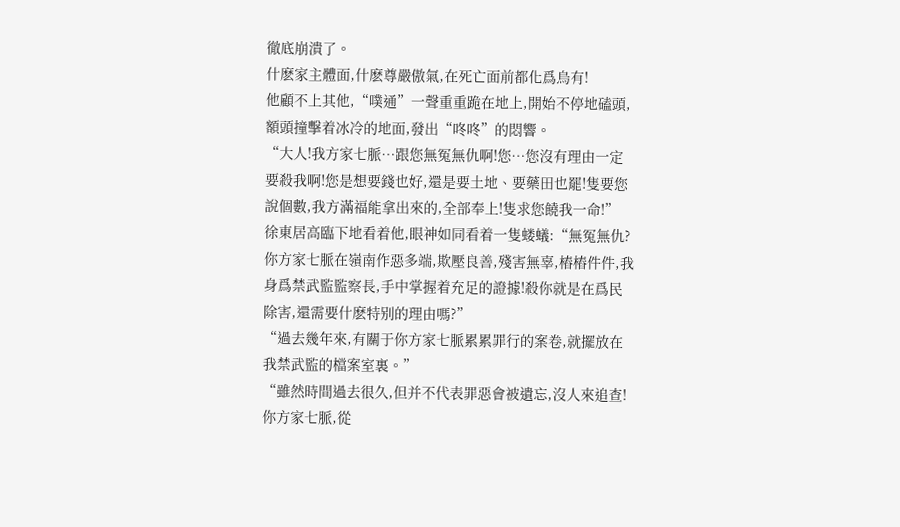徹底崩潰了。
什麽家主體面,什麽尊嚴傲氣,在死亡面前都化爲烏有!
他顧不上其他,“噗通”一聲重重跪在地上,開始不停地磕頭,額頭撞擊着冰冷的地面,發出“咚咚”的悶響。
“大人!我方家七脈…跟您無冤無仇啊!您…您沒有理由一定要殺我啊!您是想要錢也好,還是要土地、要藥田也罷!隻要您說個數,我方滿福能拿出來的,全部奉上!隻求您饒我一命!”
徐東居高臨下地看着他,眼神如同看着一隻蝼蟻:“無冤無仇?你方家七脈在嶺南作惡多端,欺壓良善,殘害無辜,樁樁件件,我身爲禁武監監察長,手中掌握着充足的證據!殺你就是在爲民除害,還需要什麽特别的理由嗎?”
“過去幾年來,有關于你方家七脈累累罪行的案卷,就擺放在我禁武監的檔案室裏。”
“雖然時間過去很久,但并不代表罪惡會被遺忘,沒人來追查!你方家七脈,從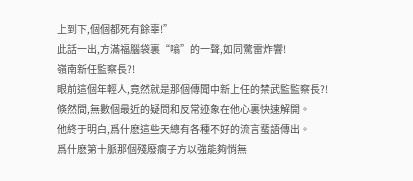上到下,個個都死有餘辜!”
此話一出,方滿福腦袋裏“嗡”的一聲,如同驚雷炸響!
嶺南新任監察長?!
眼前這個年輕人,竟然就是那個傳聞中新上任的禁武監監察長?!
倏然間,無數個最近的疑問和反常迹象在他心裏快速解開。
他終于明白,爲什麽這些天總有各種不好的流言蜚語傳出。
爲什麽第十脈那個殘廢瘸子方以強能夠悄無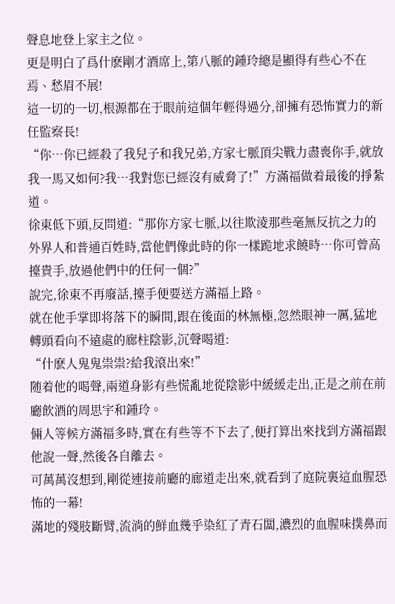聲息地登上家主之位。
更是明白了爲什麽剛才酒席上,第八脈的鍾玲總是顯得有些心不在焉、愁眉不展!
這一切的一切,根源都在于眼前這個年輕得過分,卻擁有恐怖實力的新任監察長!
“你…你已經殺了我兒子和我兄弟,方家七脈頂尖戰力盡喪你手,就放我一馬又如何?我…我對您已經沒有威脅了!”方滿福做着最後的掙紮道。
徐東低下頭,反問道:“那你方家七脈,以往欺淩那些毫無反抗之力的外界人和普通百姓時,當他們像此時的你一樣跪地求饒時…你可曾高擡貴手,放過他們中的任何一個?”
說完,徐東不再廢話,擡手便要送方滿福上路。
就在他手掌即将落下的瞬間,跟在後面的林無極,忽然眼神一厲,猛地轉頭看向不遠處的廊柱陰影,沉聲喝道:
“什麽人鬼鬼祟祟?給我滾出來!”
随着他的喝聲,兩道身影有些慌亂地從陰影中緩緩走出,正是之前在前廳飲酒的周思宇和鍾玲。
倆人等候方滿福多時,實在有些等不下去了,便打算出來找到方滿福跟他說一聲,然後各自離去。
可萬萬沒想到,剛從連接前廳的廊道走出來,就看到了庭院裏這血腥恐怖的一幕!
滿地的殘肢斷臂,流淌的鮮血幾乎染紅了青石闆,濃烈的血腥味撲鼻而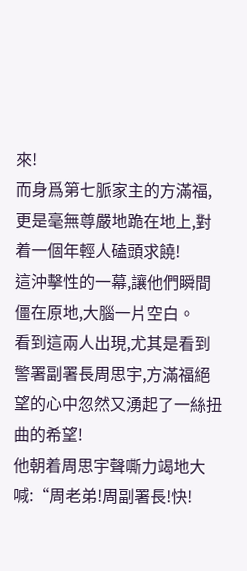來!
而身爲第七脈家主的方滿福,更是毫無尊嚴地跪在地上,對着一個年輕人磕頭求饒!
這沖擊性的一幕,讓他們瞬間僵在原地,大腦一片空白。
看到這兩人出現,尤其是看到警署副署長周思宇,方滿福絕望的心中忽然又湧起了一絲扭曲的希望!
他朝着周思宇聲嘶力竭地大喊:“周老弟!周副署長!快!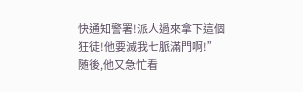快通知警署!派人過來拿下這個狂徒!他要滅我七脈滿門啊!”
随後,他又急忙看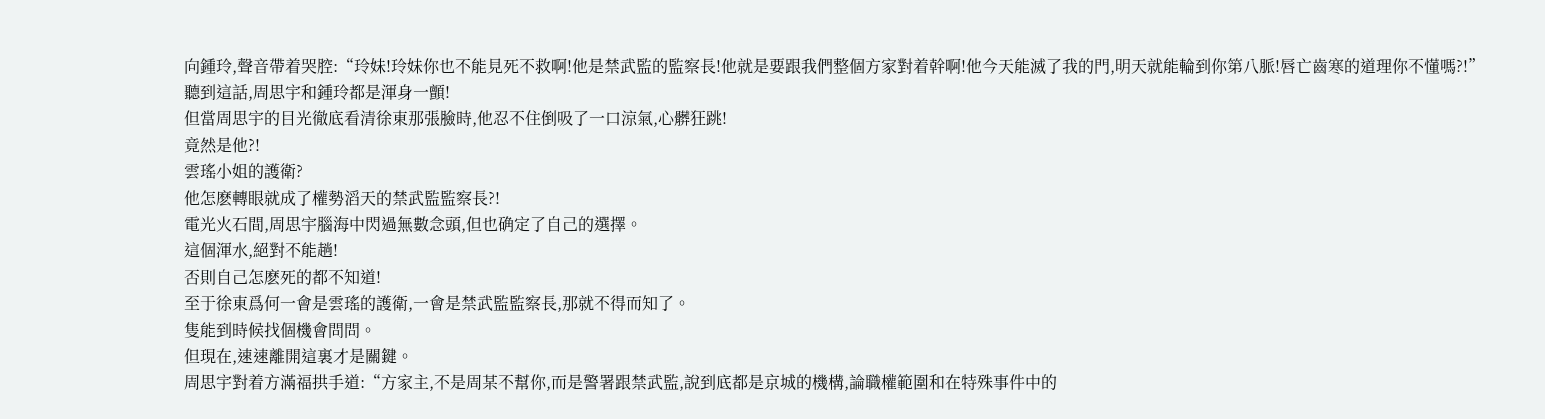向鍾玲,聲音帶着哭腔:“玲妹!玲妹你也不能見死不救啊!他是禁武監的監察長!他就是要跟我們整個方家對着幹啊!他今天能滅了我的門,明天就能輪到你第八脈!唇亡齒寒的道理你不懂嗎?!”
聽到這話,周思宇和鍾玲都是渾身一顫!
但當周思宇的目光徹底看清徐東那張臉時,他忍不住倒吸了一口涼氣,心髒狂跳!
竟然是他?!
雲瑤小姐的護衛?
他怎麽轉眼就成了權勢滔天的禁武監監察長?!
電光火石間,周思宇腦海中閃過無數念頭,但也确定了自己的選擇。
這個渾水,絕對不能趟!
否則自己怎麽死的都不知道!
至于徐東爲何一會是雲瑤的護衛,一會是禁武監監察長,那就不得而知了。
隻能到時候找個機會問問。
但現在,速速離開這裏才是關鍵。
周思宇對着方滿福拱手道:“方家主,不是周某不幫你,而是警署跟禁武監,說到底都是京城的機構,論職權範圍和在特殊事件中的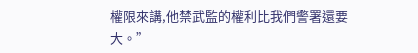權限來講,他禁武監的權利比我們警署還要大。”